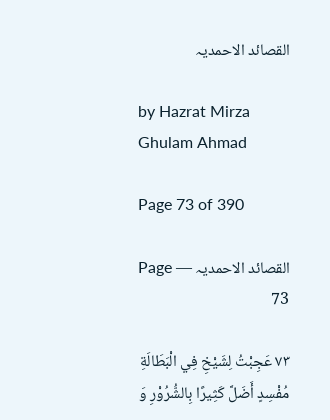القصائد الاحمدیہ

by Hazrat Mirza Ghulam Ahmad

Page 73 of 390

القصائد الاحمدیہ — Page 73

۷۳ عَجِبْتُ لِشَيْخِ فِي الْبَطَالَةِ مُفْسِدٍ أَضَلَّ كَثِيرًا بِالشُّرُوْرِ وَ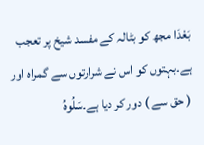بَعْدَا مجھ کو بٹالہ کے مفسد شیخ پر تعجب ہے۔بہتوں کو اس نے شرارتوں سے گمراہ اور ( حق سے ) دور کر دیا ہے۔سَلُوهُ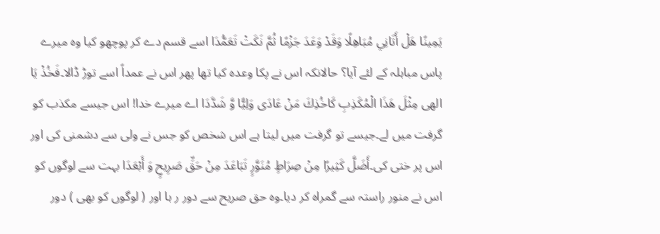يَمِينًا هَلْ أَتَانِي مُبَاهِلًا وَقَدْ وَعَدَ جَزْمًا ثُمَّ نَكَتْ تَعَمُّدَا اسے قسم دے کر پوچھو کیا وہ میرے پاس مباہلہ کے لئے آیا؟ حالانکہ اس نے پکا وعدہ کیا تھا پھر اس نے عمداً اسے توڑ ڈالا۔فَخُذْ يَا الهى مِثْلَ هَذَا الْمُكَذِبِ كَاخُذِكَ مَنْ عَادَى وَلِيًّا وَّ شَدَّدَا اے میرے خدا! اس جیسے مکذب کو گرفت میں لے۔جیسے تو گرفت میں لیتا ہے اس شخص کو جس نے ولی سے دشمنی کی اور اس پر ختی کی۔أَضَلَّ كَثِيرًا مِنْ صِرَاطٍ مُنَوَّرٍ تَبَاعَدَ مِنْ حَقِّ صَرِيحٍ وَ أَبْعَدَا بہت سے لوگوں کو اس نے منور راستہ سے گمراہ کر دیا۔وہ حق صریح سے دور ر ہا اور ( لوگوں کو بھی ) دور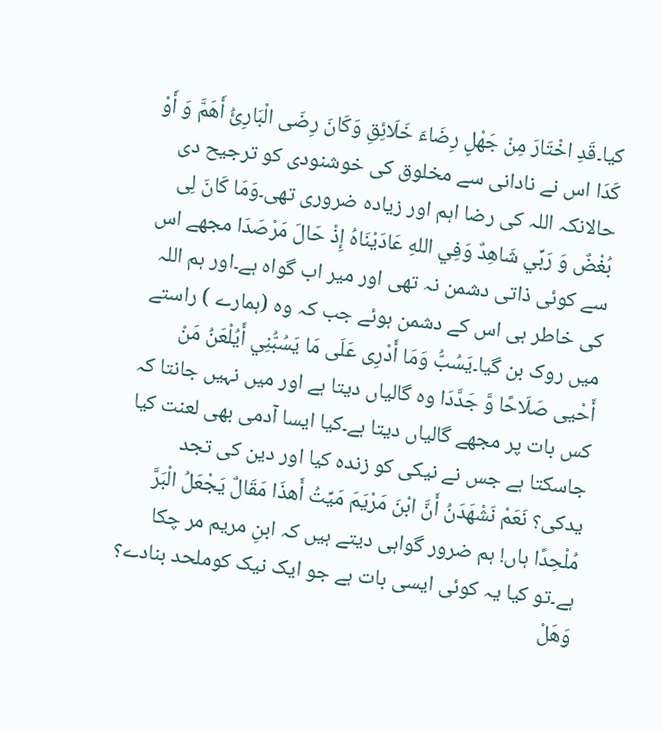کیا۔قَدِ اخْتَارَ مِنْ جَهْلٍ رِضَاءَ خَلَائِقِ وَكَانَ رِضَى الْبَارِئُ أَهَمَّ وَ أَوْ كَدَا اس نے نادانی سے مخلوق کی خوشنودی کو ترجیح دی حالانکہ اللہ کی رضا اہم اور زیادہ ضروری تھی۔وَمَا كَانَ لِى بُغْضٌ وَ رَبِّي شَاهِدٌ وَفِي اللهِ عَادَيْنَاهُ إِذْ حَالَ مَرْصَدَا مجھے اس سے کوئی ذاتی دشمن نہ تھی اور میر اب گواہ ہے۔اور ہم اللہ کی خاطر ہی اس کے دشمن ہوئے جب کہ وہ (ہمارے ) راستے میں روک بن گیا۔يَسُبُّ وَمَا أَدْرِى عَلَى مَا يَسُبُّنِي أَيُلْعَنُ مَنْ أَحْيى صَلَاحًا وَّ جَدَّدَا وہ گالیاں دیتا ہے اور میں نہیں جانتا کہ کس بات پر مجھے گالیاں دیتا ہے۔کیا ایسا آدمی بھی لعنت کیا جاسکتا ہے جس نے نیکی کو زندہ کیا اور دین کی تجد یدکی؟ نَعَمْ نَشْهَدَنُ أَنَّ ابْنَ مَرْيَمَ مَيِّتُ أَهذَا مَقَالٌ يَجْعَلُ الْبَرَّ مُلْحِدًا ہاں! ہم ضرور گواہی دیتے ہیں کہ ابنِ مریم مر چکا ہے۔تو کیا یہ کوئی ایسی بات ہے جو ایک نیک کوملحد بنادے؟ وَهَلْ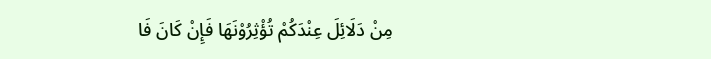مِنْ دَلَائِلَ عِنْدَكُمْ تُؤْثِرُوْنَهَا فَإِنْ كَانَ فَا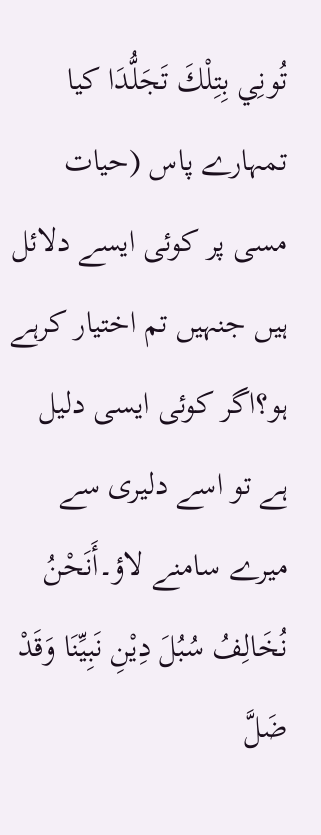تُونِي بِتِلْكَ تَجَلُّدَا کیا تمہارے پاس (حیات مسی پر کوئی ایسے دلائل ہیں جنہیں تم اختیار کرہے ہو؟اگر کوئی ایسی دلیل ہے تو اسے دلیری سے میرے سامنے لاؤ۔أَنَحْنُ نُخَالِفُ سُبُلَ دِيْنِ نَبِيِّنَا وَقَدْ ضَلَّ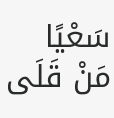سَعْيًا مَنْ قَلَى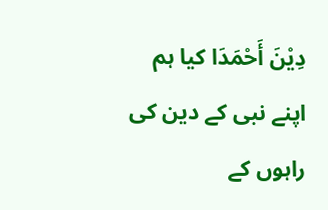دِيْنَ أَحْمَدَا کیا ہم اپنے نبی کے دین کی راہوں کے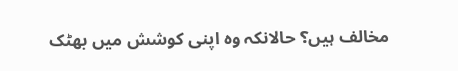مخالف ہیں؟ حالانکہ وہ اپنی کوشش میں بھٹک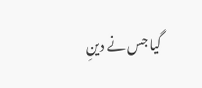گیا جس نے دینِ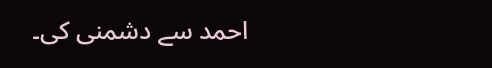احمد سے دشمنی کی۔